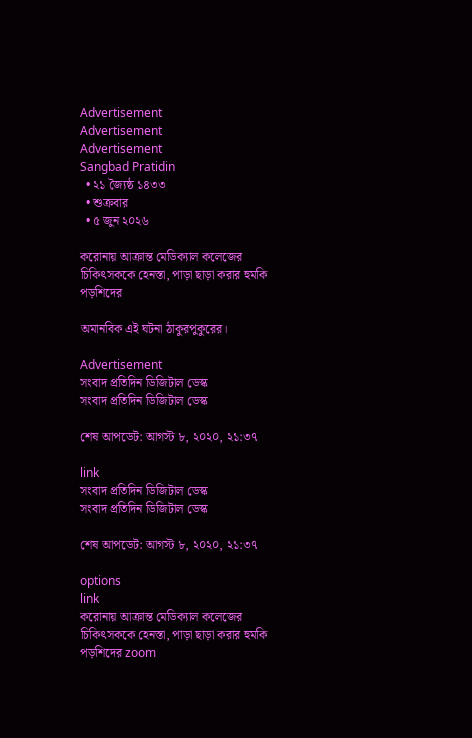Advertisement
Advertisement
Advertisement
Sangbad Pratidin
  • ২১ জ্যৈষ্ঠ ১৪৩৩
  • শুক্রবার
  • ৫ জুন ২০২৬

করোনায় আক্রান্ত মেডিক্যাল কলেজের চিকিৎসককে হেনস্তা, পাড়া ছাড়া করার হুমকি পড়শিদের

অমানবিক এই ঘটনা ঠাকুরপুকুরের।

Advertisement
সংবাদ প্রতিদিন ডিজিটাল ডেস্ক
সংবাদ প্রতিদিন ডিজিটাল ডেস্ক

শেষ আপডেট: আগস্ট ৮, ২০২০, ২১:৩৭

link
সংবাদ প্রতিদিন ডিজিটাল ডেস্ক
সংবাদ প্রতিদিন ডিজিটাল ডেস্ক

শেষ আপডেট: আগস্ট ৮, ২০২০, ২১:৩৭

options
link
করোনায় আক্রান্ত মেডিক্যাল কলেজের চিকিৎসককে হেনস্তা, পাড়া ছাড়া করার হুমকি পড়শিদের zoom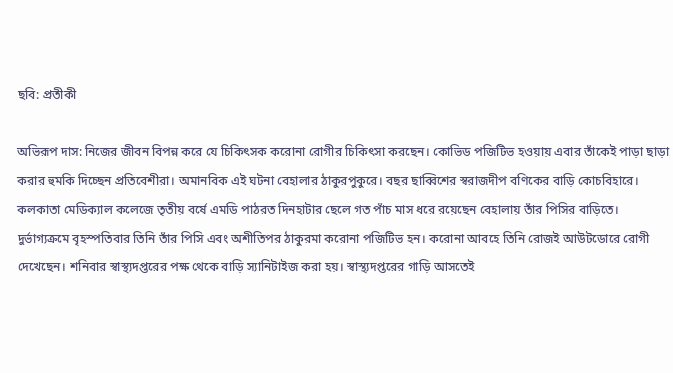ছবি: প্রতীকী

অভিরূপ দাস: নিজের জীবন বিপন্ন করে যে চিকিৎসক করোনা রোগীর চিকিৎসা করছেন। কোভিড পজিটিভ হওয়ায় এবার তাঁকেই পাড়া ছাড়া করার হুমকি দিচ্ছেন প্রতিবেশীরা। অমানবিক এই ঘটনা বেহালার ঠাকুরপুকুরে। বছর ছাব্বিশের স্বরাজদীপ বণিকের বাড়ি কোচবিহারে। কলকাতা মেডিক্যাল কলেজে তৃতীয় বর্ষে এমডি পাঠরত দিনহাটার ছেলে গত পাঁচ মাস ধরে রয়েছেন বেহালায় তাঁর পিসির বাড়িতে। দুর্ভাগ্যক্রমে বৃহস্পতিবার তিনি তাঁর পিসি এবং অশীতিপর ঠাকুরমা করোনা পজিটিভ হন। করোনা আবহে তিনি রোজই আউটডোরে রোগী দেখেছেন। শনিবার স্বাস্থ্যদপ্তরের পক্ষ থেকে বাড়ি স্যানিটাইজ করা হয়। স্বাস্থ্যদপ্তরের গাড়ি আসতেই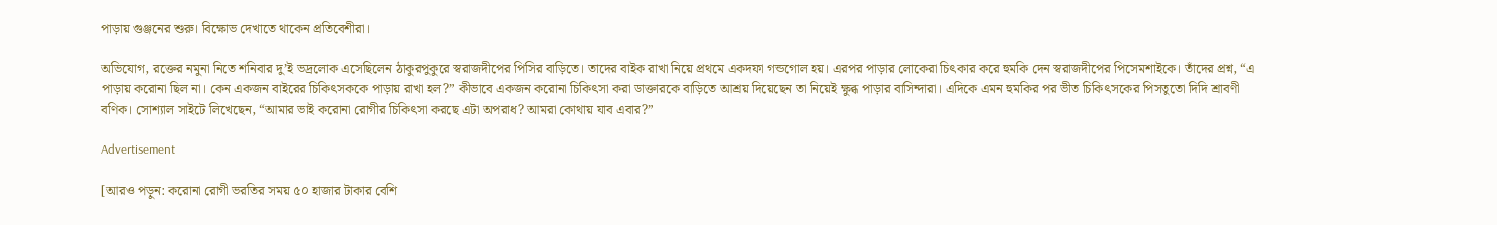পাড়ায় গুঞ্জনের শুরু। বিক্ষোভ দেখাতে থাকেন প্রতিবেশীরা।

অভিযোগ, রক্তের নমুনা নিতে শনিবার দু’ই ভদ্রলোক এসেছিলেন ঠাকুরপুকুরে স্বরাজদীপের পিসির বাড়িতে। তাদের বাইক রাখা নিয়ে প্রথমে একদফা গন্ডগোল হয়। এরপর পাড়ার লোকেরা চিৎকার করে হুমকি দেন স্বরাজদীপের পিসেমশাইকে। তাঁদের প্রশ্ন, “এ পাড়ায় করোনা ছিল না। কেন একজন বাইরের চিকিৎসককে পাড়ায় রাখা হল?” কীভাবে একজন করোনা চিকিৎসা করা ডাক্তারকে বাড়িতে আশ্রয় দিয়েছেন তা নিয়েই ক্ষুব্ধ পাড়ার বাসিন্দারা। এদিকে এমন হুমকির পর ভীত চিকিৎসকের পিসতুতো দিদি শ্রাবণী বণিক। সোশ্যাল সাইটে লিখেছেন, “আমার ভাই করোনা রোগীর চিকিৎসা করছে এটা অপরাধ? আমরা কোথায় যাব এবার?”

Advertisement

[আরও পড়ুন: করোনা রোগী ভরতির সময় ৫০ হাজার টাকার বেশি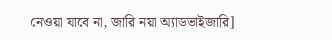নেওয়া যাবে না, জারি নয়া অ্যাডভাইজারি]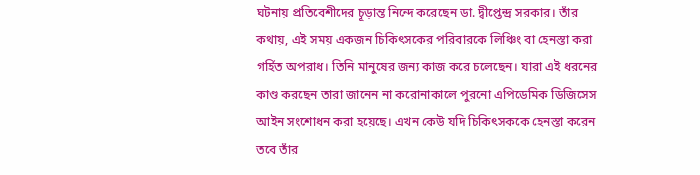ঘটনায় প্রতিবেশীদের চূড়ান্ত নিন্দে করেছেন ডা. দ্বীপ্তেন্দ্র সরকার। তাঁর কথায়, এই সময় একজন চিকিৎসকের পরিবারকে লিঞ্চিং বা হেনস্তা করা গর্হিত অপরাধ। তিনি মানুষের জন্য কাজ করে চলেছেন। যারা এই ধরনের কাণ্ড করছেন তারা জানেন না করোনাকালে পুরনো এপিডেমিক ডিজিসেস আইন সংশোধন করা হয়েছে। এখন কেউ যদি চিকিৎসককে হেনস্তা করেন তবে তাঁর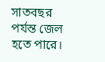সাতবছর পর্যন্ত জেল হতে পারে।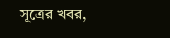সূত্রের খবর,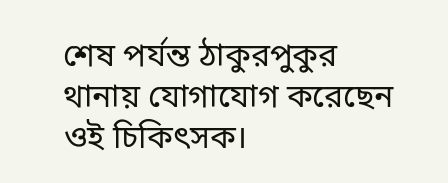শেষ পর্যন্ত ঠাকুরপুকুর থানায় যোগাযোগ করেছেন ওই চিকিৎসক।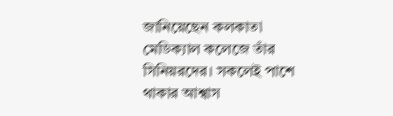জানিয়েছেন কলকাতা মেডিক্যাল কলেজে তাঁর সিনিয়রদের। সকলেই পাশে থাকার আশ্বাস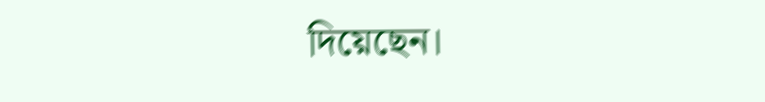দিয়েছেন।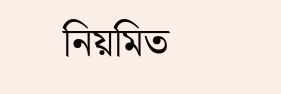নিয়মিত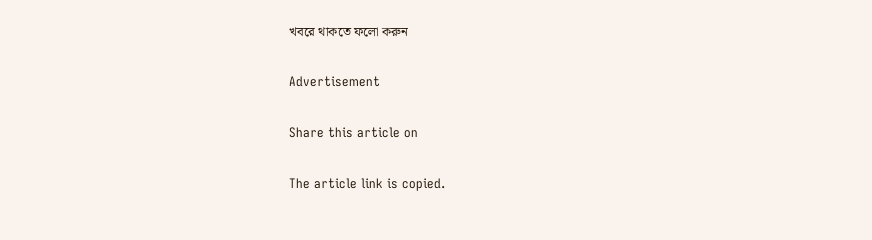খবরে থাকতে ফলো করুন

Advertisement

Share this article on

The article link is copied.